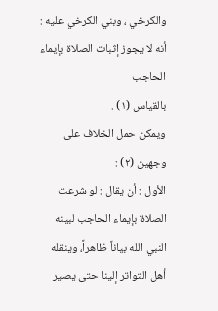والكرخي ، وبني الكرخي عليه : أنه لا يجوز إثبات الصلاة بإيماء الحاجب
بالقياس (١) .
ويمكن حمل الخلاف على وجهين (٢) :
الأول : أن يقال : لو شرعت الصلاة بإيماء الحاجب لبينه النبي الله بياناً ظاهراً، وينقله أهل التواتر إلينا حتى يصير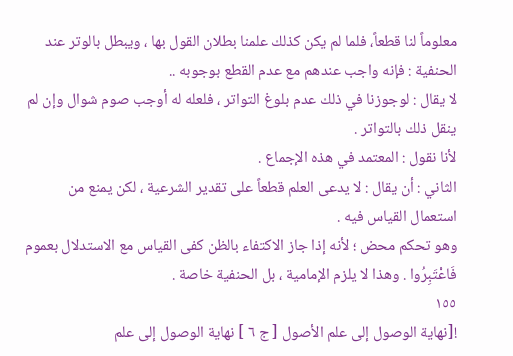معلوماً لنا قطعاً، فلما لم يكن كذلك علمنا بطلان القول بها ، ويبطل بالوتر عند الحنفية : فإنه واجب عندهم مع عدم القطع بوجوبه ..
لا يقال : لوجوزنا في ذلك عدم بلوغ التواتر ، فلعله له أوجب صوم شوال وإن لم ينقل ذلك بالتواتر .
لأنا نقول : المعتمد في هذه الإجماع .
الثاني : أن يقال : لا يدعى العلم قطعاً على تقدير الشرعية ، لكن يمنع من استعمال القياس فيه .
وهو تحكم محض ؛ لأنه إذا جاز الاكتفاء بالظن كفى القياس مع الاستدلال بعموم فَاعْتَبِرُوا . وهذا لا يلزم الإمامية ، بل الحنفية خاصة .
١٥٥
![نهاية الوصول إلى علم الأصول [ ج ٦ ] نهاية الوصول إلى علم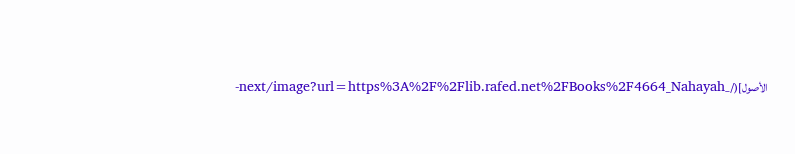الأصول](/_next/image?url=https%3A%2F%2Flib.rafed.net%2FBooks%2F4664_Nahayah-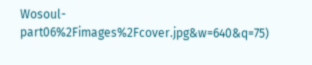Wosoul-part06%2Fimages%2Fcover.jpg&w=640&q=75)